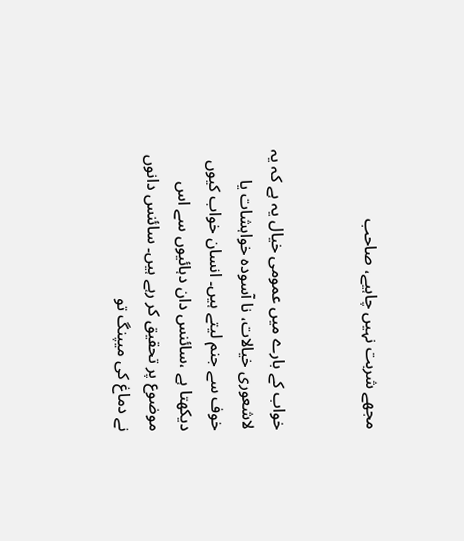مجھے شربت نہیں چاہیے، صاحب


خواب کے بارے میں عمومی خیال یہ ہے کہ یہ لاشعوری خیالات، نا آسودہ خواہشات یا خوف سے جنم لیتے ہیں۔ انسان خواب کیوں دیکھتا ہے ،سائنس دان دہائیوں سے اس موضوع پر تحقیق کر رہے ہیں۔ سائنس دانوں نے دماغ کی میپنگ تو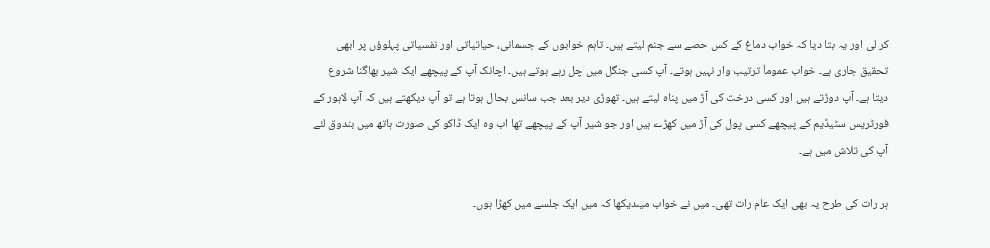کر لی اور یہ بتا دیا کہ خواب دماغ کے کس حصے سے جنم لیتے ہیں۔ تاہم خوابوں کے جسمانی، حیاتیاتی اور نفسیاتی پہلوؤں پر ابھی تحقیق جاری ہے۔ خواب عموماَ ترتیب وار نہیں ہوتے۔ آپ کسی جنگل میں چل رہے ہوتے ہیں۔ اچانک آپ کے پیچھے ایک شیر بھاگنا شروع دیتا ہے۔ آپ دوڑتے ہیں اور کسی درخت کی آڑ میں پناہ لیتے ہیں۔ تھوڑی دیر بعد جب سانس بحال ہوتا ہے تو آپ دیکھتے ہیں کہ آپ لاہور کے فورٹریس سٹیڈیم کے پیچھے کسی پول کی آڑ میں کھڑے ہیں اور جو شیر آپ کے پیچھے تھا اب وہ ایک ڈاکو کی صورت ہاتھ میں بندوق لئے آپ کی تلاش میں ہے۔

ہر رات کی طرح یہ بھی ایک عام رات تھی۔ میں نے خواب میںدیکھا کہ میں ایک جلسے میں کھڑا ہوں۔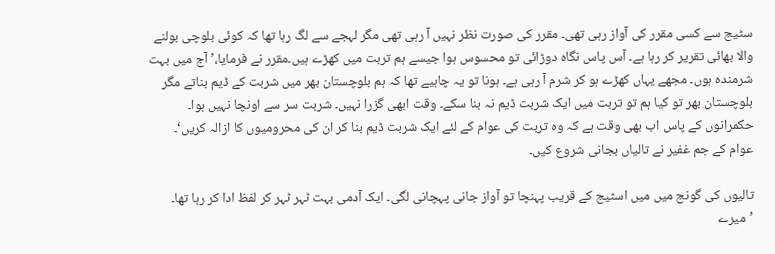سٹیج سے کسی مقرر کی آواز رہی تھی۔ مقرر کی صورت نظر نہیں آ رہی تھی مگر لہجے سے لگ رہا تھا کہ کوئی بلوچی بولنے والا بھائی تقریر کر رہا ہے۔ آس پاس نگاہ دوڑائی تو محسوس ہوا جیسے ہم تربت میں کھڑے ہیں۔مقرر نے فرمایا،’ آج میں بہت شرمندہ ہوں۔ مجھے یہاں کھڑے ہو کر شرم آ رہی ہے۔ ہونا تو یہ چاہیے تھا کہ ہم بلوچستان بھر میں شربت کے ڈیم بناتے مگر بلوچستان بھر تو کیا ہم تو تربت میں ایک شربت ڈیم نہ بنا سکے۔ وقت ابھی گزرا نہیں۔ شربت سر سے اونچا نہیں ہوا۔ حکمرانوں کے پاس اب بھی وقت ہے کہ وہ تربت کی عوام کے لئے ایک شربت ڈیم بنا کر ان کی محرومیوں کا ازالہ کریں‘۔ عوام کے جم غفیر نے تالیاں بجانی شروع کیں۔

تالیوں کی گونج میں میں اسٹیج کے قریب پہنچا تو آواز جانی پہچانی لگی۔ ایک آدمی بہت ٹہر ٹہر کر لفظ ادا کر رہا تھا۔ ’میرے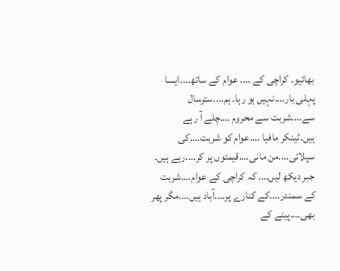بھائیو۔ کراچی کے …. عوام کے ساتھ….ایسا پہلی بار….نہیں ہو رہا۔ ہم….سترسال سے….شربت سے محروم ….چلے آ رہے ہیں۔ٹینکر مافیا ….عوام کو شربت….کی سپلائی….من مانی….قیمتوں پر کر….رہے ہیں۔ جبر دیکھ لیں…. کہ کراچی کے عوام….شربت کے سمندر….کے کنارے پر….آباد ہیں….مگر پھر بھی….پینے کے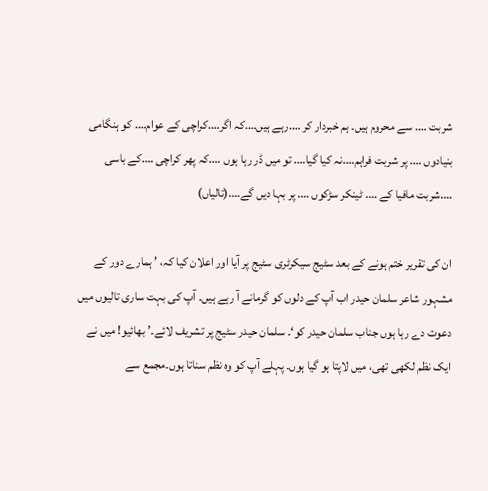شربت …. سے محروم ہیں۔ ہم خبردار کر ….رہے ہیں….کہ اگر….کراچی کے عوام…. کو ہنگامی بنیادوں …. پر شربت فراہم….نہ کیا گیا…. تو میں ڈر رہا ہوں ….کہ پھر کراچی ….کے باسی ….شربت مافیا کے …. ٹینکر سڑکوں …. پر بہا دیں گے….(تالیاں)

ان کی تقریر ختم ہونے کے بعد سٹیج سیکرٹری سٹیج پر آیا اور اعلان کیا کہ، ’ ہمارے دور کے مشہور شاعر سلمان حیدر اب آپ کے دلوں کو گرمانے آ رہے ہیں۔ آپ کی بہت ساری تالیوں میں دعوت دے رہا ہوں جناب سلمان حیدر کو‘۔ سلمان حیدر سٹیج پر تشریف لائے۔’ بھائیو! میں نے ایک نظم لکھی تھی، میں لاپتا ہو گیا ہوں۔ پہلے آپ کو وہ نظم سناتا ہوں۔مجمع سے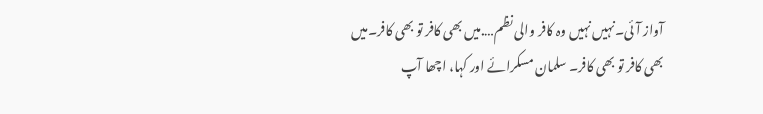آواز آئی۔نہیں نہیں وہ کافر والی نظم….میں بھی کافر تو بھی کافر۔میں بھی کافر تو بھی کافر۔ سلمان مسکرائے اور کہا، اچھا آپ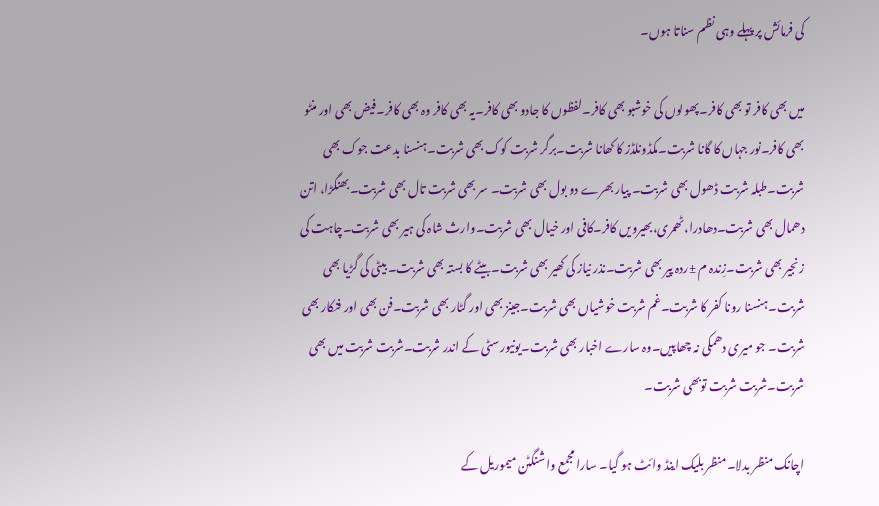کی فرمائش پر پہلے وہی نظم سناتا ہوں۔

میں بھی کافر تو بھی کافر۔پھولوں کی خوشبو بھی کافر۔لفظوں کا جادو بھی کافر۔یہ بھی کافر وہ بھی کافر۔فیض بھی اور منٹو بھی کافر۔نور جہاں کا گانا شربت۔مکڈونلڈز کا کھانا شربت۔برگر شربت کوک بھی شربت۔ہنسنا بدعت جوک بھی شربت۔طبلہ شربت ڈھول بھی شربت۔ پیار بھرے دو بول بھی شربت۔ سر بھی شربت تال بھی شربت۔بھنگڑا، اتن دھمال بھی شربت۔دھادرا،ٹھمری،بھیرویں کافر۔کافی اور خیال بھی شربت۔وارث شاہ کی ہیر بھی شربت۔چاہت کی زنجیر بھی شربت۔زِندہ م ±ردہ پیر بھی شربت۔نذر نیاز کی کھیر بھی شربت۔بیٹے کا بستہ بھی شربت۔ بیٹی کی گڑیا بھی شربت۔ہنسنا رونا کفر کا شربت۔غم شربت خوشیاں بھی شربت۔جینز بھی اور گٹار بھی شربت۔فن بھی اور فنکار بھی شربت۔ جو میری دھمکی نہ چھاپیں۔وہ سارے اخبار بھی شربت۔یونیورسٹی کے اندر شربت۔شربت شربت میں بھی شربت۔شربت شربت توبھی شربت۔

اچانک منظر بدلا۔منظر بلیک اینڈ وائٹ ہو گیا۔ سارا مجمع واشنگٹن میموریل کے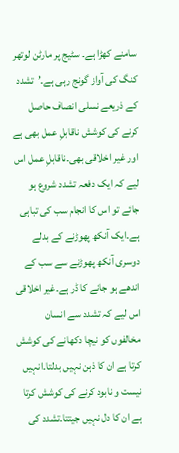سامنے کھڑا ہے۔ سٹیج پر مارٹن لوتھر کنگ کی آواز گونج رہی ہے۔’تشدد کے ذریعے نسلی انصاف حاصل کرنے کی کوشش ناقابلِ عمل بھی ہے اور غیر اخلاقی بھی۔ناقابلِ عمل اس لیے کہ ایک دفعہ تشدد شروع ہو جائے تو اس کا انجام سب کی تباہی ہے۔ایک آنکھ پھوڑنے کے بدلے دوسری آنکھ پھوڑنے سے سب کے اندھے ہو جانے کا ڈر ہے۔غیر اخلاقی اس لیے کہ تشدد سے انسان مخالفوں کو نیچا دکھانے کی کوشش کرتا ہے ان کا ذہن نہیں بدلتا۔انہیں نیست و نابود کرنے کی کوشش کرتا ہے ان کا دل نہیں جیتتا۔تشدد کی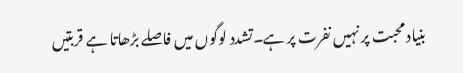بنیاد محبت پر نہیں نفرت پر ہے۔تشدد لوگوں میں فاصلے بڑھاتا ہے قربتیں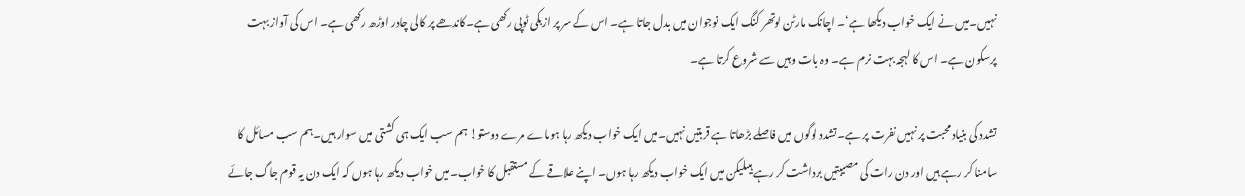نہیں۔میں نے ایک خواب دیکھا ہے‘۔ اچانک مارٹن لوتھر کنگ ایک نوجوان میں بدل جاتا ہے۔ اس کے سر پر ازبکی ٹوپی رکھی ہے۔کاندھے پر کالی چادر اوڑھ رکھی ہے۔ اس کی آواز بہت پرسکون ہے۔ اس کا لہجہ بہت نرم ہے۔ وہ بات وہیں سے شروع کرتا ہے۔

تشدد کی بنیاد محبت پر نہیں نفرت پر ہے۔تشدد لوگوں میں فاصلے بڑھاتا ہے قربتیں نہیں۔میں ایک خواب دیکھ رہا ہوںاے مرے دوستو! ہم سب ایک ہی کشتی میں سوار ہیں۔ہم سب مسائل کا سامنا کر رہے ہیں اور دن رات کی مصیبتیں برداشت کر رہے ہیںلیکن میں ایک خواب دیکھ رہا ہوں۔ اپنے علاقے کے مستقبل کا خواب۔میں خواب دیکھ رہا ہوں کہ ایک دن یہ قوم جاگ جائے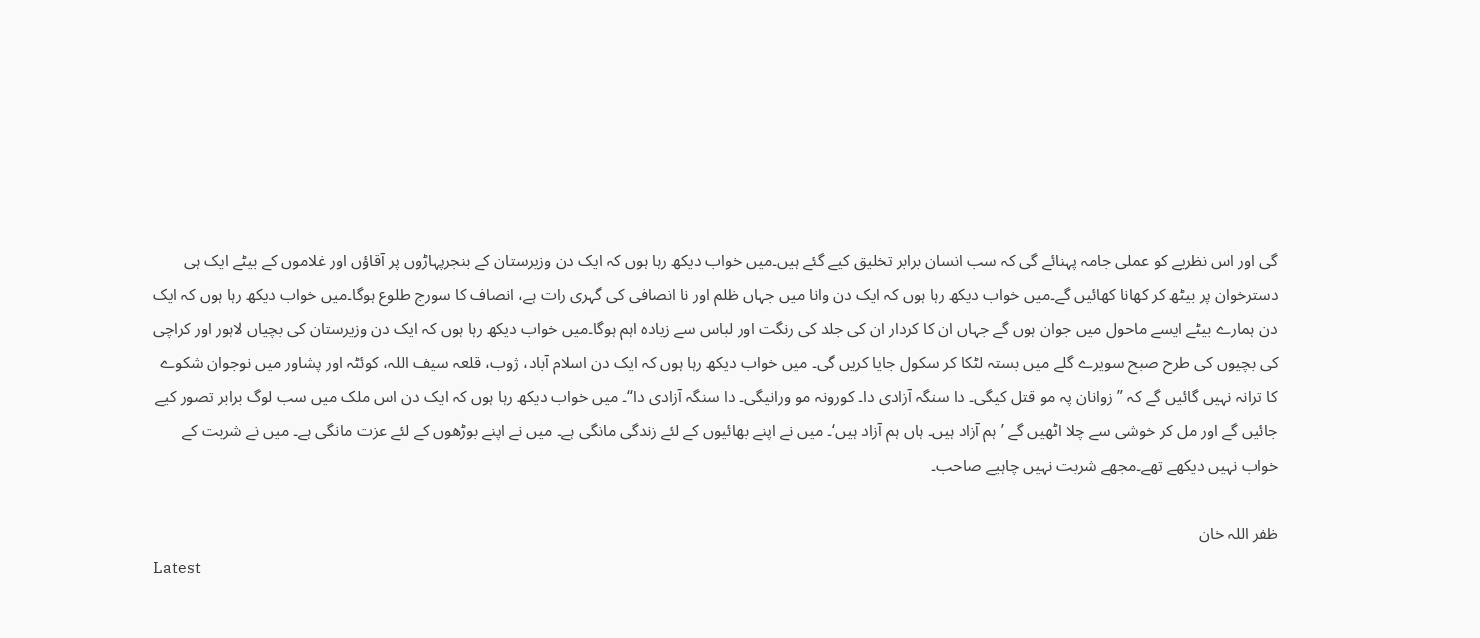گی اور اس نظریے کو عملی جامہ پہنائے گی کہ سب انسان برابر تخلیق کیے گئے ہیں۔میں خواب دیکھ رہا ہوں کہ ایک دن وزیرستان کے بنجرپہاڑوں پر آقاؤں اور غلاموں کے بیٹے ایک ہی دسترخوان پر بیٹھ کر کھانا کھائیں گے۔میں خواب دیکھ رہا ہوں کہ ایک دن وانا میں جہاں ظلم اور نا انصافی کی گہری رات ہے، انصاف کا سورج طلوع ہوگا۔میں خواب دیکھ رہا ہوں کہ ایک دن ہمارے بیٹے ایسے ماحول میں جوان ہوں گے جہاں ان کا کردار ان کی جلد کی رنگت اور لباس سے زیادہ اہم ہوگا۔میں خواب دیکھ رہا ہوں کہ ایک دن وزیرستان کی بچیاں لاہور اور کراچی کی بچیوں کی طرح صبح سویرے گلے میں بستہ لٹکا کر سکول جایا کریں گی۔ میں خواب دیکھ رہا ہوں کہ ایک دن اسلام آباد، ژوب، قلعہ سیف اللہ، کوئٹہ اور پشاور میں نوجوان شکوے کا ترانہ نہیں گائیں گے کہ ”زوانان پہ مو قتل کیگی۔ دا سنگہ آزادی دا۔ کورونہ مو ورانیگی۔ دا سنگہ آزادی دا“۔ میں خواب دیکھ رہا ہوں کہ ایک دن اس ملک میں سب لوگ برابر تصور کیے جائیں گے اور مل کر خوشی سے چلا اٹھیں گے ’ہم آزاد ہیں۔ ہاں ہم آزاد ہیں‘۔ میں نے اپنے بھائیوں کے لئے زندگی مانگی ہے۔ میں نے اپنے بوڑھوں کے لئے عزت مانگی ہے۔ میں نے شربت کے خواب نہیں دیکھے تھے۔مجھے شربت نہیں چاہیے صاحب۔

ظفر اللہ خان
Latest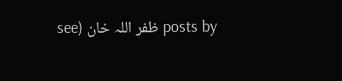posts by ظفر اللہ خان (see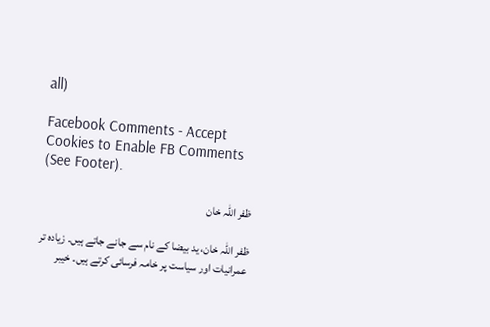all)

Facebook Comments - Accept Cookies to Enable FB Comments (See Footer).

ظفر اللہ خان

ظفر اللہ خان، ید بیضا کے نام سے جانے جاتے ہیں۔ زیادہ تر عمرانیات اور سیاست پر خامہ فرسائی کرتے ہیں۔ خیبر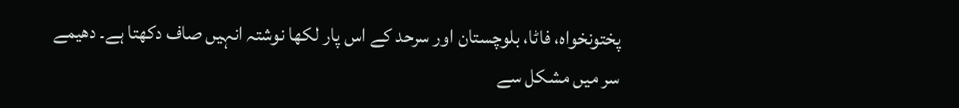پختونخواہ، فاٹا، بلوچستان اور سرحد کے اس پار لکھا نوشتہ انہیں صاف دکھتا ہے۔ دھیمے سر میں مشکل سے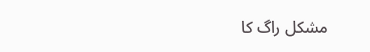مشکل راگ کا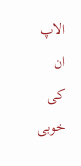الاپ ان کی خوبی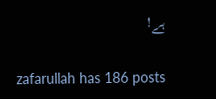ہے!

zafarullah has 186 posts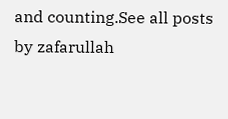and counting.See all posts by zafarullah